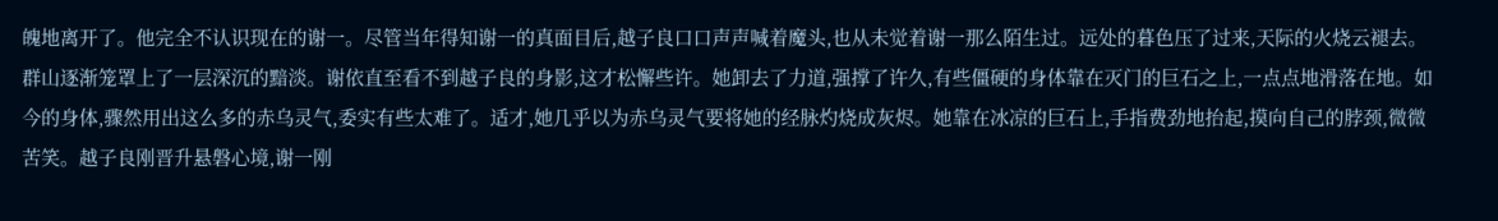魄地离开了。他完全不认识现在的谢一。尽管当年得知谢一的真面目后,越子良口口声声喊着魔头,也从未觉着谢一那么陌生过。远处的暮色压了过来,天际的火烧云褪去。群山逐渐笼罩上了一层深沉的黯淡。谢依直至看不到越子良的身影,这才松懈些许。她卸去了力道,强撑了许久,有些僵硬的身体靠在灭门的巨石之上,一点点地滑落在地。如今的身体,骤然用出这么多的赤乌灵气,委实有些太难了。适才,她几乎以为赤乌灵气要将她的经脉灼烧成灰烬。她靠在冰凉的巨石上,手指费劲地抬起,摸向自己的脖颈,微微苦笑。越子良刚晋升悬磐心境,谢一刚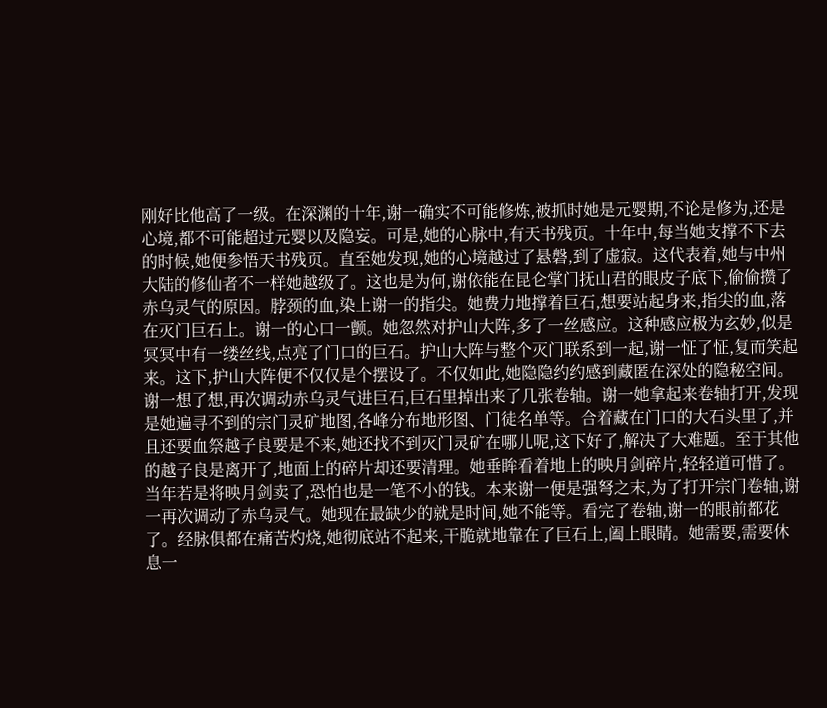刚好比他高了一级。在深渊的十年,谢一确实不可能修炼,被抓时她是元婴期,不论是修为,还是心境,都不可能超过元婴以及隐妄。可是,她的心脉中,有天书残页。十年中,每当她支撑不下去的时候,她便参悟天书残页。直至她发现,她的心境越过了悬磐,到了虚寂。这代表着,她与中州大陆的修仙者不一样她越级了。这也是为何,谢依能在昆仑掌门抚山君的眼皮子底下,偷偷攒了赤乌灵气的原因。脖颈的血,染上谢一的指尖。她费力地撑着巨石,想要站起身来,指尖的血,落在灭门巨石上。谢一的心口一颤。她忽然对护山大阵,多了一丝感应。这种感应极为玄妙,似是冥冥中有一缕丝线,点亮了门口的巨石。护山大阵与整个灭门联系到一起,谢一怔了怔,复而笑起来。这下,护山大阵便不仅仅是个摆设了。不仅如此,她隐隐约约感到藏匿在深处的隐秘空间。谢一想了想,再次调动赤乌灵气进巨石,巨石里掉出来了几张卷轴。谢一她拿起来卷轴打开,发现是她遍寻不到的宗门灵矿地图,各峰分布地形图、门徒名单等。合着藏在门口的大石头里了,并且还要血祭越子良要是不来,她还找不到灭门灵矿在哪儿呢,这下好了,解决了大难题。至于其他的越子良是离开了,地面上的碎片却还要清理。她垂眸看着地上的映月剑碎片,轻轻道可惜了。当年若是将映月剑卖了,恐怕也是一笔不小的钱。本来谢一便是强弩之末,为了打开宗门卷轴,谢一再次调动了赤乌灵气。她现在最缺少的就是时间,她不能等。看完了卷轴,谢一的眼前都花了。经脉俱都在痛苦灼烧,她彻底站不起来,干脆就地靠在了巨石上,阖上眼睛。她需要,需要休息一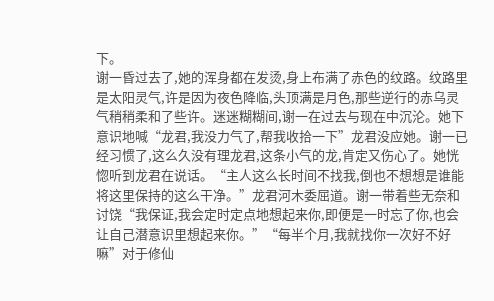下。
谢一昏过去了,她的浑身都在发烫,身上布满了赤色的纹路。纹路里是太阳灵气,许是因为夜色降临,头顶满是月色,那些逆行的赤乌灵气稍稍柔和了些许。迷迷糊糊间,谢一在过去与现在中沉沦。她下意识地喊“龙君,我没力气了,帮我收拾一下”龙君没应她。谢一已经习惯了,这么久没有理龙君,这条小气的龙,肯定又伤心了。她恍惚听到龙君在说话。“主人这么长时间不找我,倒也不想想是谁能将这里保持的这么干净。”龙君河木委屈道。谢一带着些无奈和讨饶“我保证,我会定时定点地想起来你,即便是一时忘了你,也会让自己潜意识里想起来你。”“每半个月,我就找你一次好不好嘛”对于修仙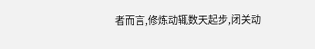者而言,修炼动辄数天起步,闭关动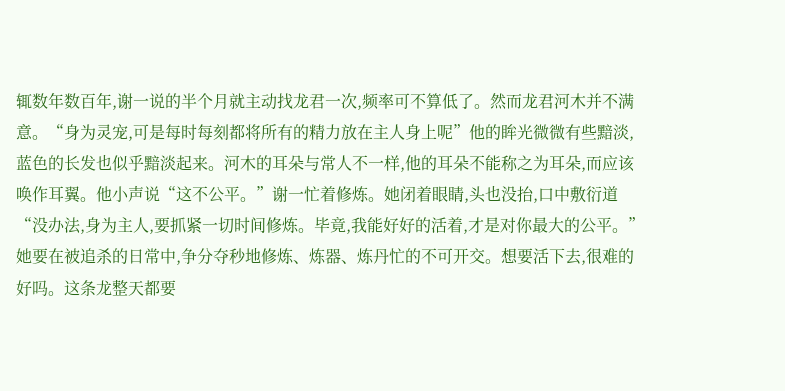辄数年数百年,谢一说的半个月就主动找龙君一次,频率可不算低了。然而龙君河木并不满意。“身为灵宠,可是每时每刻都将所有的精力放在主人身上呢”他的眸光微微有些黯淡,蓝色的长发也似乎黯淡起来。河木的耳朵与常人不一样,他的耳朵不能称之为耳朵,而应该唤作耳翼。他小声说“这不公平。”谢一忙着修炼。她闭着眼睛,头也没抬,口中敷衍道“没办法,身为主人,要抓紧一切时间修炼。毕竟,我能好好的活着,才是对你最大的公平。”她要在被追杀的日常中,争分夺秒地修炼、炼器、炼丹忙的不可开交。想要活下去,很难的好吗。这条龙整天都要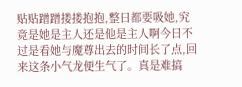贴贴蹭蹭搂搂抱抱,整日都要吸她,究竟是她是主人还是他是主人啊今日不过是看她与魔尊出去的时间长了点,回来这条小气龙便生气了。真是难搞